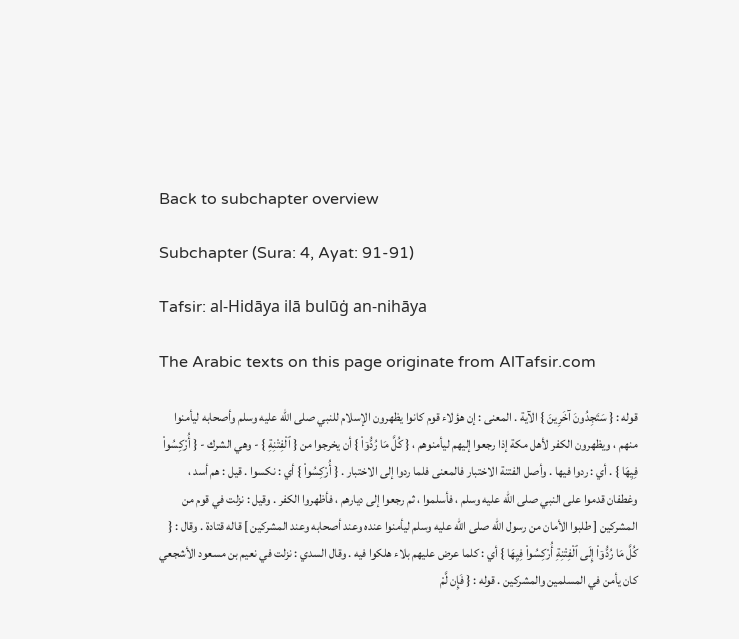Back to subchapter overview

Subchapter (Sura: 4, Ayat: 91-91)

Tafsir: al-Hidāya ilā bulūġ an-nihāya

The Arabic texts on this page originate from AlTafsir.com

قوله : { سَتَجِدُونَ آخَرِينَ } الآية . المعنى : إن هؤلاء قوم كانوا يظهرون الإسلام للنبي صلى الله عليه وسلم وأصحابه ليأمنوا منهم ، ويظهرون الكفر لأهل مكة إذا رجعوا إليهم ليأمنوهم ، { كُلَّ مَا رُدُّوۤاْ } أن يخرجوا من { ٱلْفِتْنِةِ } - وهي الشرك - { أُرْكِسُواْ فِيِهَا } . أي : ردوا فيها . وأصل الفتنة الاختبار فالمعنى فلما ردوا إلى الاختبار . { أُرْكِسُواْ } أي : نكسوا . قيل : هم أسد ، وغطفان قدموا على النبي صلى الله عليه وسلم ، فأسلموا ، ثم رجعوا إلى ديارهم ، فأظهروا الكفر . وقيل : نزلت في قوم من المشركين [ طلبوا الأمان من رسول الله صلى الله عليه وسلم ليأمنوا عنده وعند أصحابه وعند المشركين ] قاله قتادة . وقال : { كُلَّ مَا رُدُّوۤاْ إِلَى ٱلْفِتْنِةِ أُرْكِسُواْ فِيِهَا } أي : كلما عرض عليهم بلاء هلكوا فيه . وقال السدي : نزلت في نعيم بن مسعود الأشجعي كان يأمن في المسلمين والمشركين . قوله : { فَإِن لَّمْ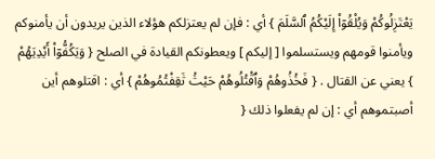يَعْتَزِلُوكُمْ وَيُلْقُوۤاْ إِلَيْكُمُ ٱلسَّلَمَ } أي : فإن لم يعتزلكم هؤلاء الذين يريدون أن يأمنوكم ويأمنوا قومهم ويستسلموا [ إليكم ] ويعطونكم القيادة في الصلح { وَيَكُفُّوۤاْ أَيْدِيَهُمْ } يعني عن القتال . { فَخُذُوهُمْ وَٱقْتُلُوهُمْ حَيْثُ ثَقِفْتُمُوهُمْ } أي : اقتلوهم أين أصبتموهم أي : إن لم يفعلوا ذلك {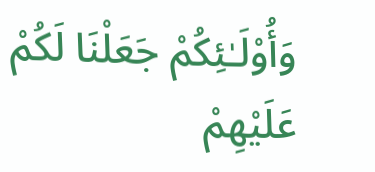وَأُوْلَـٰئِكُمْ جَعَلْنَا لَكُمْ عَلَيْهِمْ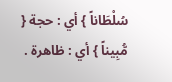سُلْطَاناً } أي : حجة { مُّبِيناً } أي : ظاهرة .